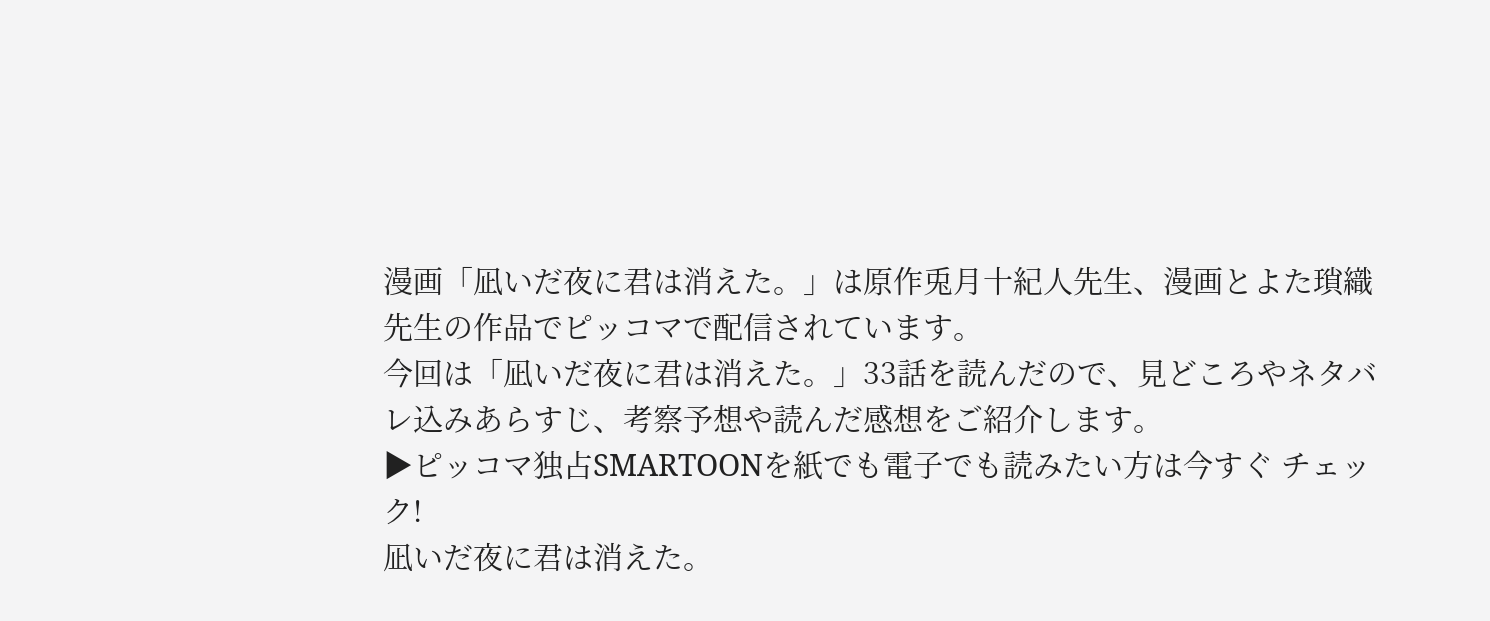漫画「凪いだ夜に君は消えた。」は原作兎月十紀人先生、漫画とよた瑣織先生の作品でピッコマで配信されています。
今回は「凪いだ夜に君は消えた。」33話を読んだので、見どころやネタバレ込みあらすじ、考察予想や読んだ感想をご紹介します。
▶ピッコマ独占SMARTOONを紙でも電子でも読みたい方は今すぐ チェック!
凪いだ夜に君は消えた。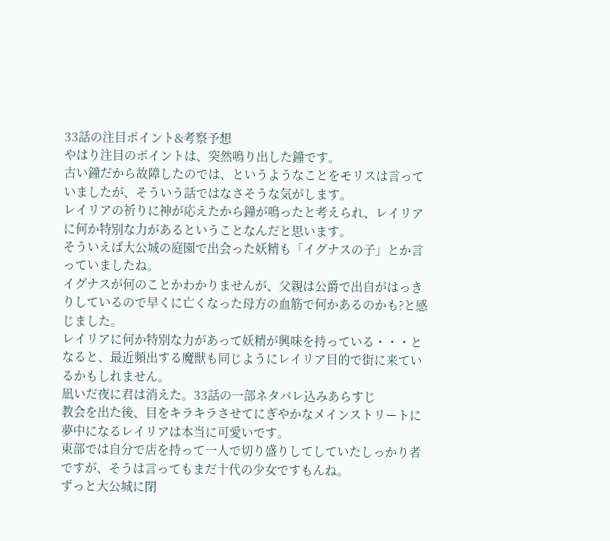33話の注目ポイント&考察予想
やはり注目のポイントは、突然鳴り出した鐘です。
古い鐘だから故障したのでは、というようなことをモリスは言っていましたが、そういう話ではなさそうな気がします。
レイリアの祈りに神が応えたから鐘が鳴ったと考えられ、レイリアに何か特別な力があるということなんだと思います。
そういえば大公城の庭園で出会った妖精も「イグナスの子」とか言っていましたね。
イグナスが何のことかわかりませんが、父親は公爵で出自がはっきりしているので早くに亡くなった母方の血筋で何かあるのかも?と感じました。
レイリアに何か特別な力があって妖精が興味を持っている・・・となると、最近頻出する魔獣も同じようにレイリア目的で街に来ているかもしれません。
凪いだ夜に君は消えた。33話の一部ネタバレ込みあらすじ
教会を出た後、目をキラキラさせてにぎやかなメインストリートに夢中になるレイリアは本当に可愛いです。
東部では自分で店を持って一人で切り盛りしてしていたしっかり者ですが、そうは言ってもまだ十代の少女ですもんね。
ずっと大公城に閉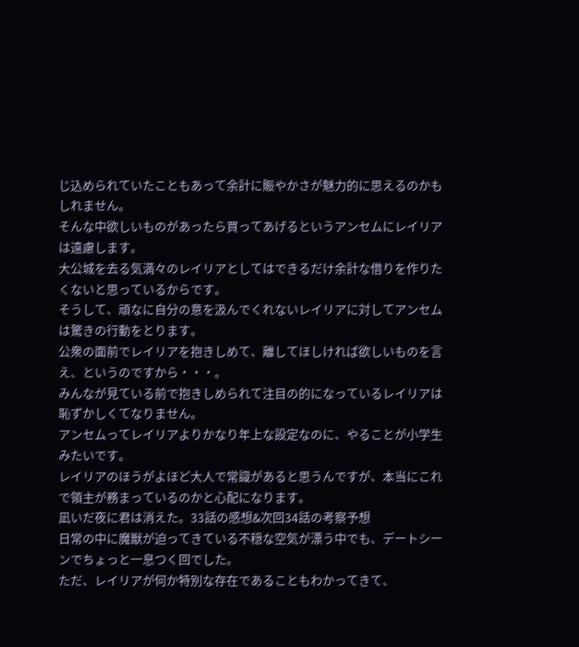じ込められていたこともあって余計に賑やかさが魅力的に思えるのかもしれません。
そんな中欲しいものがあったら買ってあげるというアンセムにレイリアは遠慮します。
大公城を去る気満々のレイリアとしてはできるだけ余計な借りを作りたくないと思っているからです。
そうして、頑なに自分の意を汲んでくれないレイリアに対してアンセムは驚きの行動をとります。
公衆の面前でレイリアを抱きしめて、離してほしければ欲しいものを言え、というのですから・・・。
みんなが見ている前で抱きしめられて注目の的になっているレイリアは恥ずかしくてなりません。
アンセムってレイリアよりかなり年上な設定なのに、やることが小学生みたいです。
レイリアのほうがよほど大人で常識があると思うんですが、本当にこれで領主が務まっているのかと心配になります。
凪いだ夜に君は消えた。33話の感想&次回34話の考察予想
日常の中に魔獣が迫ってきている不穏な空気が漂う中でも、デートシーンでちょっと一息つく回でした。
ただ、レイリアが何か特別な存在であることもわかってきて、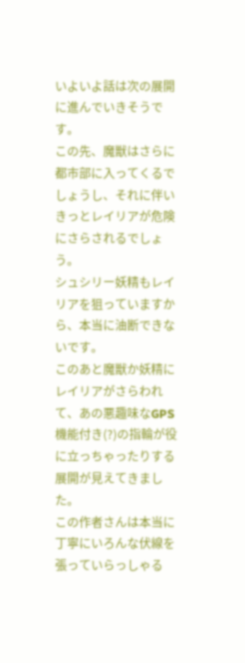いよいよ話は次の展開に進んでいきそうです。
この先、魔獣はさらに都市部に入ってくるでしょうし、それに伴いきっとレイリアが危険にさらされるでしょう。
シュシリー妖精もレイリアを狙っていますから、本当に油断できないです。
このあと魔獣か妖精にレイリアがさらわれて、あの悪趣味なGPS機能付き(?)の指輪が役に立っちゃったりする展開が見えてきました。
この作者さんは本当に丁寧にいろんな伏線を張っていらっしゃる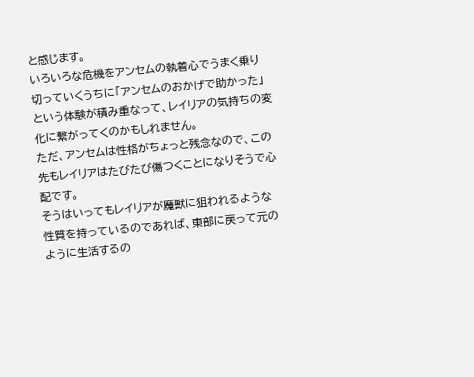と感じます。
いろいろな危機をアンセムの執着心でうまく乗り切っていくうちに「アンセムのおかげで助かった」という体験が積み重なって、レイリアの気持ちの変化に繋がってくのかもしれません。
ただ、アンセムは性格がちょっと残念なので、この先もレイリアはたびたび傷つくことになりそうで心配です。
そうはいってもレイリアが魔獣に狙われるような性質を持っているのであれば、東部に戻って元のように生活するの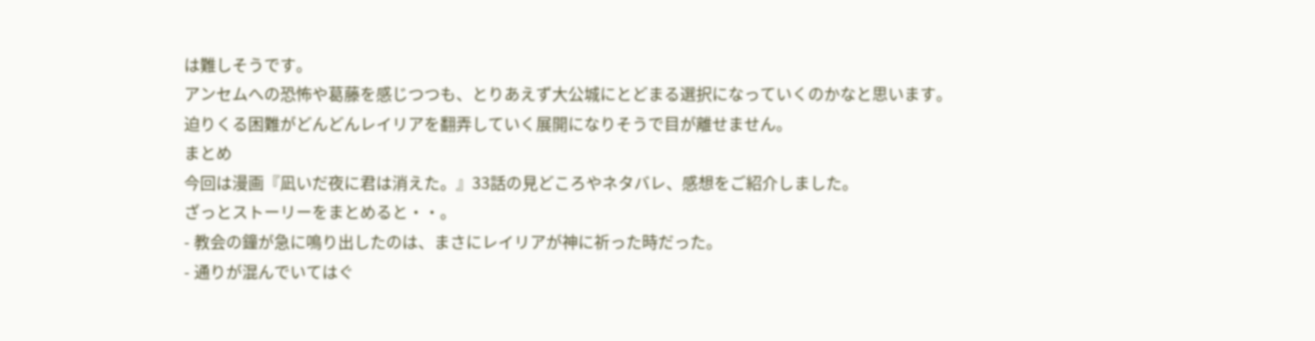は難しそうです。
アンセムへの恐怖や葛藤を感じつつも、とりあえず大公城にとどまる選択になっていくのかなと思います。
迫りくる困難がどんどんレイリアを翻弄していく展開になりそうで目が離せません。
まとめ
今回は漫画『凪いだ夜に君は消えた。』33話の見どころやネタバレ、感想をご紹介しました。
ざっとストーリーをまとめると・・。
- 教会の鐘が急に鳴り出したのは、まさにレイリアが神に祈った時だった。
- 通りが混んでいてはぐ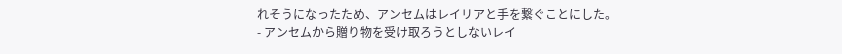れそうになったため、アンセムはレイリアと手を繋ぐことにした。
- アンセムから贈り物を受け取ろうとしないレイ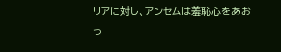リアに対し、アンセムは羞恥心をあおっ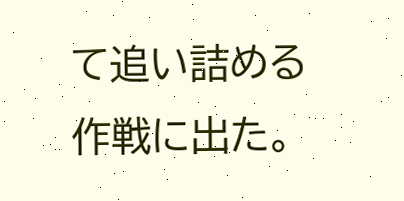て追い詰める作戦に出た。